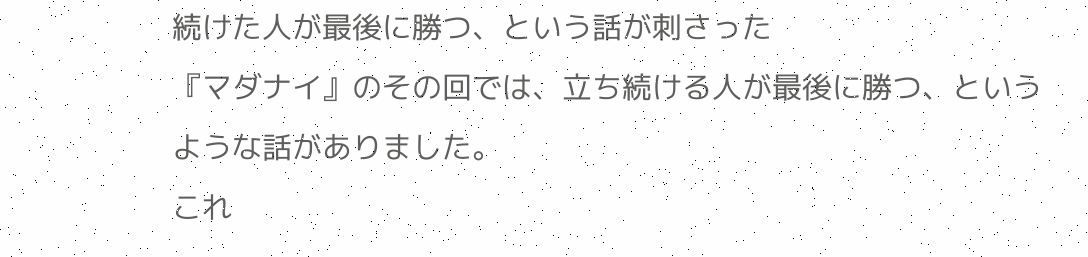続けた人が最後に勝つ、という話が刺さった
『マダナイ』のその回では、立ち続ける人が最後に勝つ、というような話がありました。
これ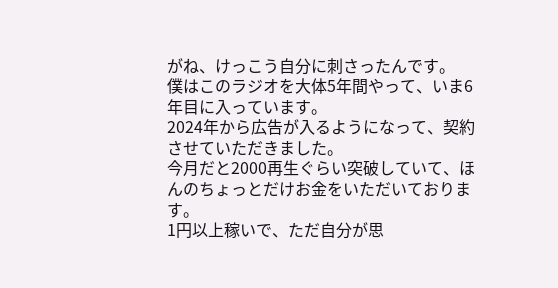がね、けっこう自分に刺さったんです。
僕はこのラジオを大体5年間やって、いま6年目に入っています。
2024年から広告が入るようになって、契約させていただきました。
今月だと2000再生ぐらい突破していて、ほんのちょっとだけお金をいただいております。
1円以上稼いで、ただ自分が思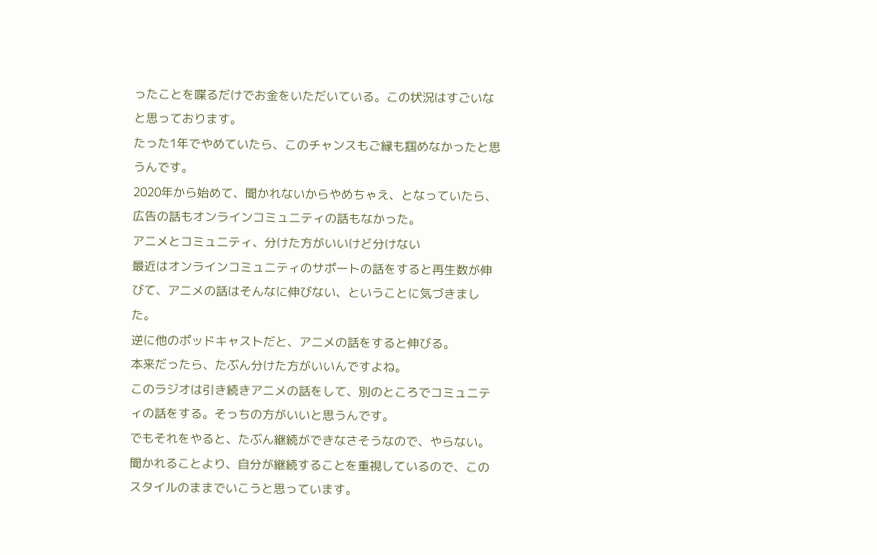ったことを喋るだけでお金をいただいている。この状況はすごいなと思っております。
たった1年でやめていたら、このチャンスもご縁も掴めなかったと思うんです。
2020年から始めて、聞かれないからやめちゃえ、となっていたら、広告の話もオンラインコミュニティの話もなかった。
アニメとコミュニティ、分けた方がいいけど分けない
最近はオンラインコミュニティのサポートの話をすると再生数が伸びて、アニメの話はそんなに伸びない、ということに気づきました。
逆に他のポッドキャストだと、アニメの話をすると伸びる。
本来だったら、たぶん分けた方がいいんですよね。
このラジオは引き続きアニメの話をして、別のところでコミュニティの話をする。そっちの方がいいと思うんです。
でもそれをやると、たぶん継続ができなさそうなので、やらない。
聞かれることより、自分が継続することを重視しているので、このスタイルのままでいこうと思っています。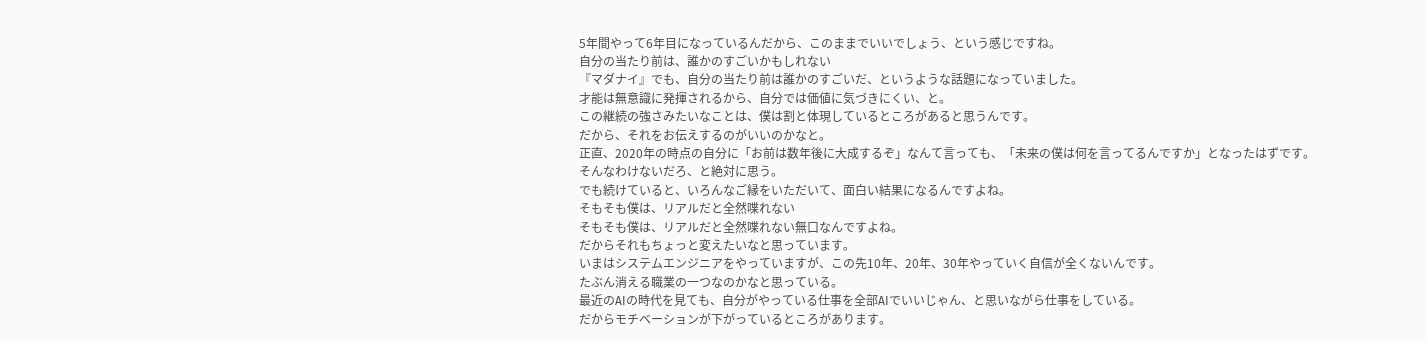5年間やって6年目になっているんだから、このままでいいでしょう、という感じですね。
自分の当たり前は、誰かのすごいかもしれない
『マダナイ』でも、自分の当たり前は誰かのすごいだ、というような話題になっていました。
才能は無意識に発揮されるから、自分では価値に気づきにくい、と。
この継続の強さみたいなことは、僕は割と体現しているところがあると思うんです。
だから、それをお伝えするのがいいのかなと。
正直、2020年の時点の自分に「お前は数年後に大成するぞ」なんて言っても、「未来の僕は何を言ってるんですか」となったはずです。
そんなわけないだろ、と絶対に思う。
でも続けていると、いろんなご縁をいただいて、面白い結果になるんですよね。
そもそも僕は、リアルだと全然喋れない
そもそも僕は、リアルだと全然喋れない無口なんですよね。
だからそれもちょっと変えたいなと思っています。
いまはシステムエンジニアをやっていますが、この先10年、20年、30年やっていく自信が全くないんです。
たぶん消える職業の一つなのかなと思っている。
最近のAIの時代を見ても、自分がやっている仕事を全部AIでいいじゃん、と思いながら仕事をしている。
だからモチベーションが下がっているところがあります。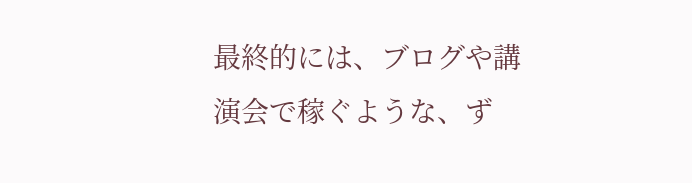最終的には、ブログや講演会で稼ぐような、ず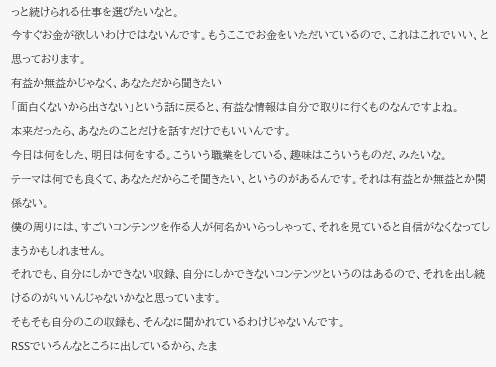っと続けられる仕事を選びたいなと。
今すぐお金が欲しいわけではないんです。もうここでお金をいただいているので、これはこれでいい、と思っております。
有益か無益かじゃなく、あなただから聞きたい
「面白くないから出さない」という話に戻ると、有益な情報は自分で取りに行くものなんですよね。
本来だったら、あなたのことだけを話すだけでもいいんです。
今日は何をした、明日は何をする。こういう職業をしている、趣味はこういうものだ、みたいな。
テーマは何でも良くて、あなただからこそ聞きたい、というのがあるんです。それは有益とか無益とか関係ない。
僕の周りには、すごいコンテンツを作る人が何名かいらっしゃって、それを見ていると自信がなくなってしまうかもしれません。
それでも、自分にしかできない収録、自分にしかできないコンテンツというのはあるので、それを出し続けるのがいいんじゃないかなと思っています。
そもそも自分のこの収録も、そんなに聞かれているわけじゃないんです。
RSSでいろんなところに出しているから、たま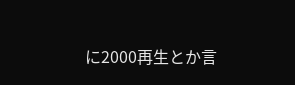に2000再生とか言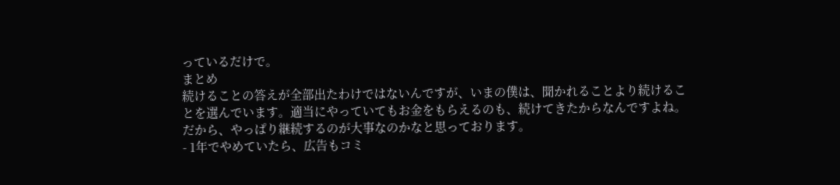っているだけで。
まとめ
続けることの答えが全部出たわけではないんですが、いまの僕は、聞かれることより続けることを選んでいます。適当にやっていてもお金をもらえるのも、続けてきたからなんですよね。だから、やっぱり継続するのが大事なのかなと思っております。
- 1年でやめていたら、広告もコミ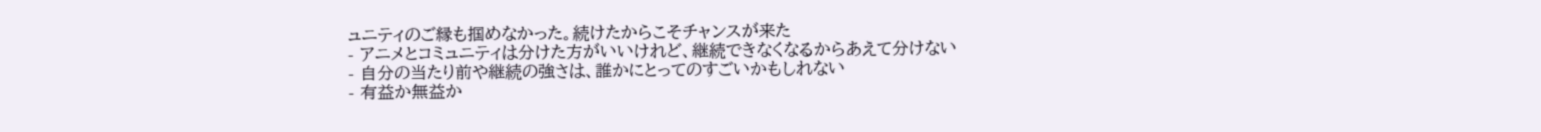ュニティのご縁も掴めなかった。続けたからこそチャンスが来た
- アニメとコミュニティは分けた方がいいけれど、継続できなくなるからあえて分けない
- 自分の当たり前や継続の強さは、誰かにとってのすごいかもしれない
- 有益か無益か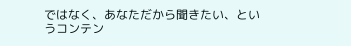ではなく、あなただから聞きたい、というコンテン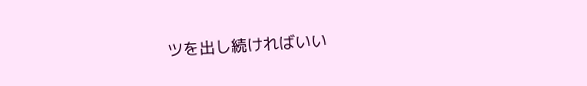ツを出し続ければいい